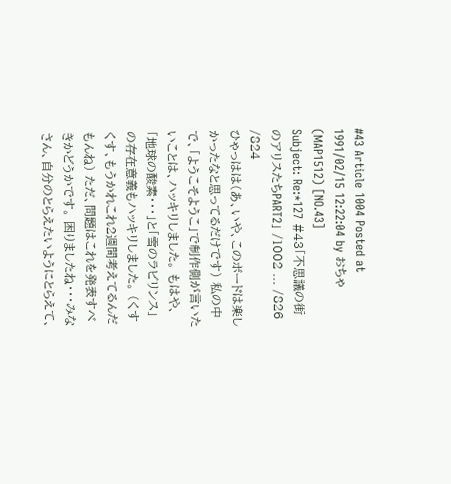#43 Article 1004 Posted at 1991/02/15 12:22:04 by おちゃ (MAP1512) [NO.43]
Subject: Re:*127 #43「不思議の街のアリスたちPART2」 /1002 ... /826 /824
ひゃっはは(あ、いや、このボードは楽しかったなと思ってるだけです) 私の中で、「ようこそようこ」で制作側が言いたいことは、ハッキリしました。 もはや、「地球の酸素・・・」と「雪のラビリンス」の存在意義もハッキリしました。 (くすくす、もうかれこれ2週間考えてるんだもんね) ただ、問題はこれを発表すべきかどうかです。 困りましたね・・・みなさん、自分のとらえたいようにとらえて、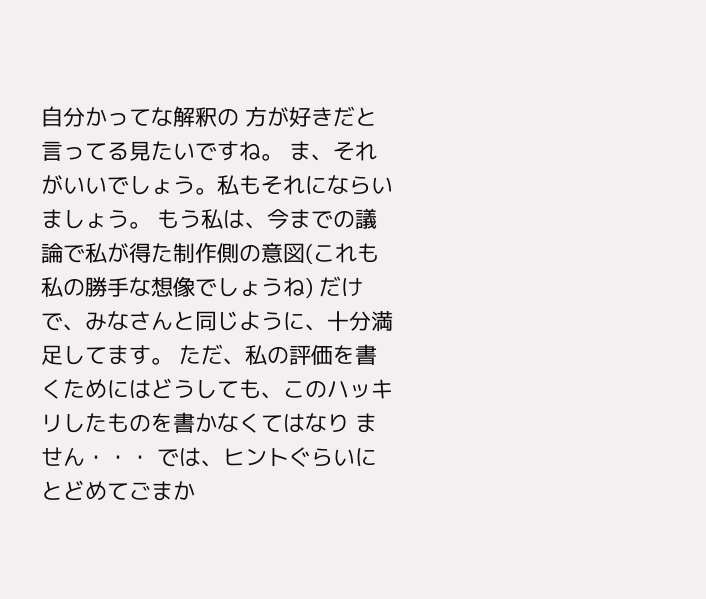自分かってな解釈の 方が好きだと言ってる見たいですね。 ま、それがいいでしょう。私もそれにならいましょう。 もう私は、今までの議論で私が得た制作側の意図(これも私の勝手な想像でしょうね) だけで、みなさんと同じように、十分満足してます。 ただ、私の評価を書くためにはどうしても、このハッキリしたものを書かなくてはなり ません・・・ では、ヒントぐらいにとどめてごまか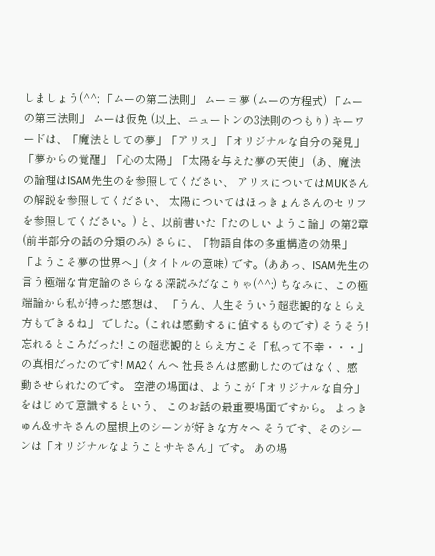しましょう(^^; 「ムーの第二法則」 ムー = 夢 (ムーの方程式) 「ムーの第三法則」 ムーは仮免 (以上、ニュートンの3法則のつもり) キーワードは、「魔法としての夢」「アリス」「オリジナルな自分の発見」 「夢からの覚醒」「心の太陽」「太陽を与えた夢の天使」 (あ、魔法の論理はISAM先生のを参照してください、 アリスについてはMUKさんの解説を参照してください、 太陽についてはほっきょんさんのセリフを参照してください。) と、以前書いた「たのしい ようこ論」の第2章(前半部分の話の分類のみ) さらに、「物語自体の多重構造の効果」「ようこそ夢の世界へ」(タイトルの意味) です。(ああっ、ISAM先生の言う極端な肯定論のさらなる深読みだなこりゃ(^^;) ちなみに、この極端論から私が持った感想は、 「うん、人生そういう超悲観的なとらえ方もできるね」 でした。(これは感動するに値するものです) そうそう!忘れるところだった! この超悲観的とらえ方こそ「私って不幸・・・」の真相だったのです! MA2くんへ 社長さんは感動したのではなく、感動させられたのです。 空港の場面は、ようこが「オリジナルな自分」をはじめて意識するという、 このお話の最重要場面ですから。 よっきゅん&サキさんの屋根上のシーンが好きな方々へ そうです、そのシーンは「オリジナルなようことサキさん」です。 あの場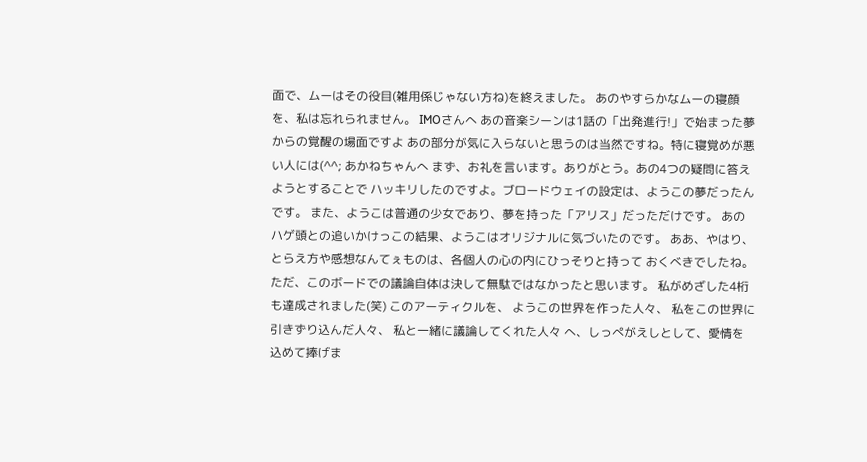面で、ムーはその役目(雑用係じゃない方ね)を終えました。 あのやすらかなムーの寝顔を、私は忘れられません。 IMOさんへ あの音楽シーンは1話の「出発進行!」で始まった夢からの覚醒の場面ですよ あの部分が気に入らないと思うのは当然ですね。特に寝覚めが悪い人には(^^; あかねちゃんへ まず、お礼を言います。ありがとう。あの4つの疑問に答えようとすることで ハッキリしたのですよ。ブロードウェイの設定は、ようこの夢だったんです。 また、ようこは普通の少女であり、夢を持った「アリス」だっただけです。 あのハゲ頭との追いかけっこの結果、ようこはオリジナルに気づいたのです。 ああ、やはり、とらえ方や感想なんてぇものは、各個人の心の内にひっそりと持って おくべきでしたね。 ただ、このボードでの議論自体は決して無駄ではなかったと思います。 私がめざした4桁も達成されました(笑) このアーティクルを、 ようこの世界を作った人々、 私をこの世界に引きずり込んだ人々、 私と一緒に議論してくれた人々 へ、しっぺがえしとして、愛情を込めて捧げま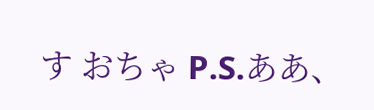す おちゃ P.S.ああ、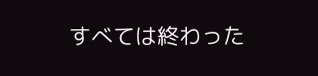すべては終わった